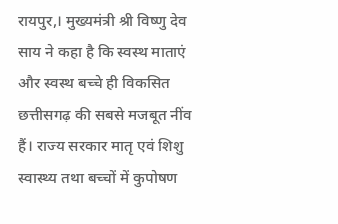रायपुर,। मुख्यमंत्री श्री विष्णु देव साय ने कहा है कि स्वस्थ माताएं और स्वस्थ बच्चे ही विकसित छत्तीसगढ़ की सबसे मजबूत नींव हैं। राज्य सरकार मातृ एवं शिशु स्वास्थ्य तथा बच्चों में कुपोषण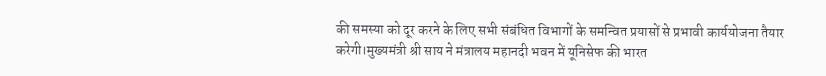की समस्या को दूर करने के लिए सभी संबंधित विभागों के समन्वित प्रयासों से प्रभावी कार्ययोजना तैयार करेगी।मुख्यमंत्री श्री साय ने मंत्रालय महानदी भवन में यूनिसेफ की भारत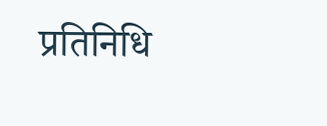प्रतिनिधि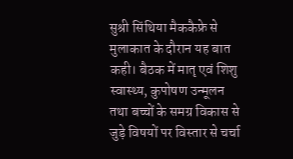सुश्री सिंथिया मैककैफ्रे से मुलाकात के दौरान यह बात कही। बैठक में मातृ एवं शिशु स्वास्थ्य, कुपोषण उन्मूलन तथा बच्चों के समग्र विकास से जुड़े विषयों पर विस्तार से चर्चा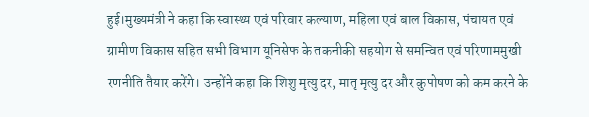हुई।मुख्यमंत्री ने कहा कि स्वास्थ्य एवं परिवार कल्याण, महिला एवं बाल विकास, पंचायत एवं ग्रामीण विकास सहित सभी विभाग यूनिसेफ के तकनीकी सहयोग से समन्वित एवं परिणाममुखी रणनीति तैयार करेंगे। उन्होंने कहा कि शिशु मृत्यु दर, मातृ मृत्यु दर और कुपोषण को कम करने के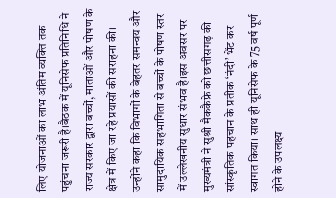लिए योजनाओं का लाभ अंतिम व्यक्ति तक पहुंचना जरूरी है।बैठक में यूनिसेफ प्रतिनिधि ने राज्य सरकार द्वारा बच्चों, माताओं और पोषण के क्षेत्र में किए जा रहे प्रयासों की सराहना की। उन्होंने कहा कि विभागों के बेहतर समन्वय और सामुदायिक सहभागिता से बच्चों के पोषण स्तर में उल्लेखनीय सुधार संभव है।इस अवसर पर मुख्यमंत्री ने सुश्री मैककैफ्रे को छत्तीसगढ़ की सांस्कृतिक पहचान के प्रतीक ‘नंदी’ भेंट कर स्वागत किया। साथ ही यूनिसेफ के 75 वर्ष पूर्ण होने के उपलक्ष्य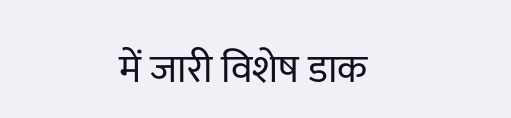में जारी विशेष डाक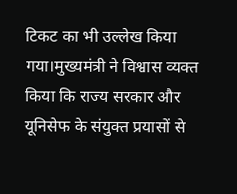टिकट का भी उल्लेख किया गया।मुख्यमंत्री ने विश्वास व्यक्त किया कि राज्य सरकार और यूनिसेफ के संयुक्त प्रयासों से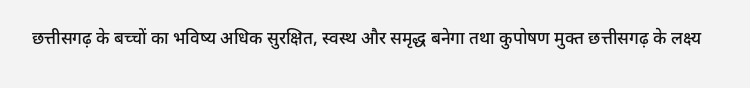छत्तीसगढ़ के बच्चों का भविष्य अधिक सुरक्षित, स्वस्थ और समृद्ध बनेगा तथा कुपोषण मुक्त छत्तीसगढ़ के लक्ष्य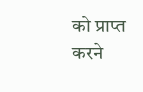को प्राप्त करने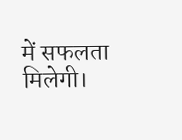में सफलता मिलेगी।